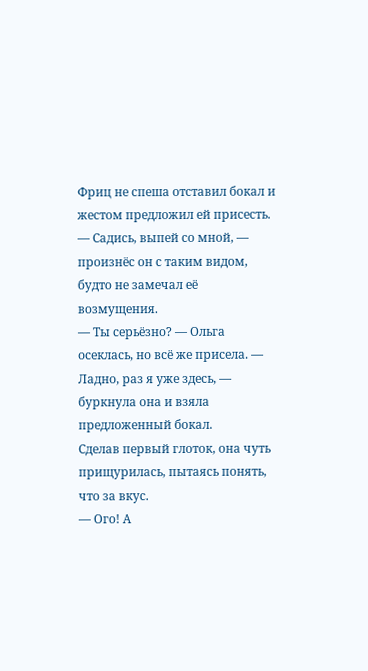Фриц не спеша отставил бокал и жестом предложил ей присесть.
— Садись, выпей со мной, — произнёс он с таким видом, будто не замечал её возмущения.
— Ты серьёзно? — Ольга осеклась, но всё же присела. — Ладно, раз я уже здесь, — буркнула она и взяла предложенный бокал.
Сделав первый глоток, она чуть прищурилась, пытаясь понять, что за вкус.
— Ого! А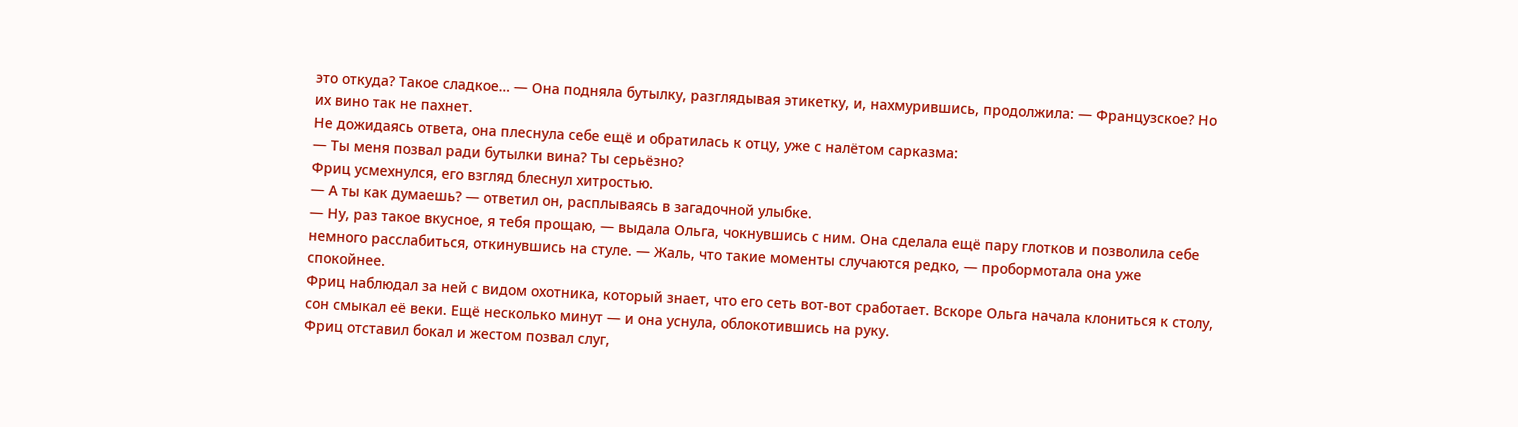это откуда? Такое сладкое… — Она подняла бутылку, разглядывая этикетку, и, нахмурившись, продолжила: — Французское? Но их вино так не пахнет.
Не дожидаясь ответа, она плеснула себе ещё и обратилась к отцу, уже с налётом сарказма:
— Ты меня позвал ради бутылки вина? Ты серьёзно?
Фриц усмехнулся, его взгляд блеснул хитростью.
— А ты как думаешь? — ответил он, расплываясь в загадочной улыбке.
— Ну, раз такое вкусное, я тебя прощаю, — выдала Ольга, чокнувшись с ним. Она сделала ещё пару глотков и позволила себе немного расслабиться, откинувшись на стуле. — Жаль, что такие моменты случаются редко, — пробормотала она уже спокойнее.
Фриц наблюдал за ней с видом охотника, который знает, что его сеть вот-вот сработает. Вскоре Ольга начала клониться к столу, сон смыкал её веки. Ещё несколько минут — и она уснула, облокотившись на руку.
Фриц отставил бокал и жестом позвал слуг,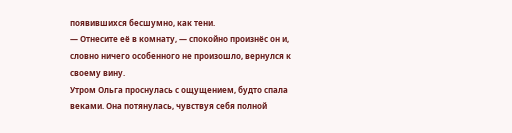появившихся бесшумно, как тени.
— Отнесите её в комнату, — спокойно произнёс он и, словно ничего особенного не произошло, вернулся к своему вину.
Утром Ольга проснулась с ощущением, будто спала веками. Она потянулась, чувствуя себя полной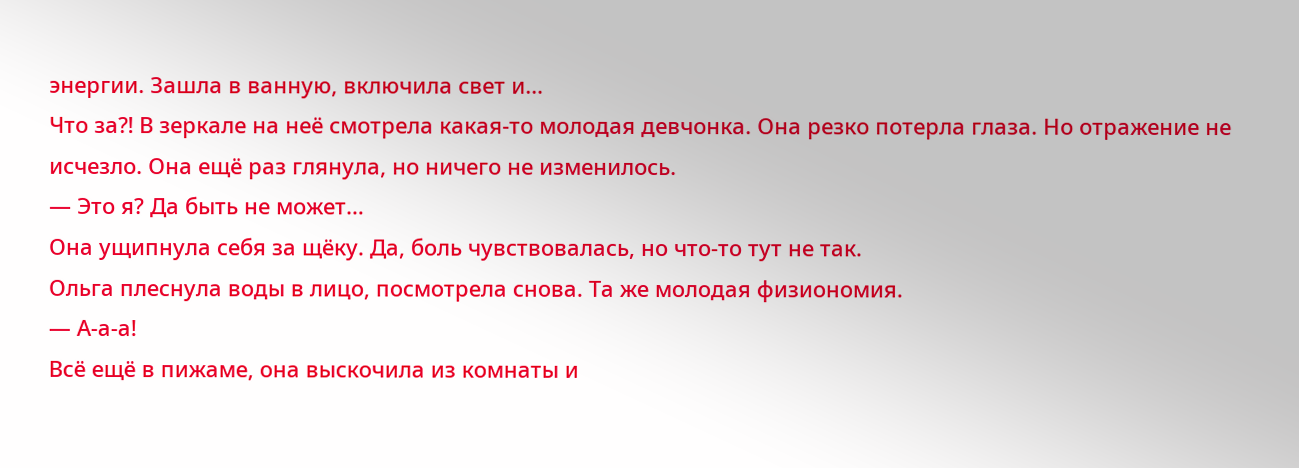энергии. Зашла в ванную, включила свет и…
Что за⁈ В зеркале на неё смотрела какая-то молодая девчонка. Она резко потерла глаза. Но отражение не исчезло. Она ещё раз глянула, но ничего не изменилось.
— Это я? Да быть не может…
Она ущипнула себя за щёку. Да, боль чувствовалась, но что-то тут не так.
Ольга плеснула воды в лицо, посмотрела снова. Та же молодая физиономия.
— А-а-а!
Всё ещё в пижаме, она выскочила из комнаты и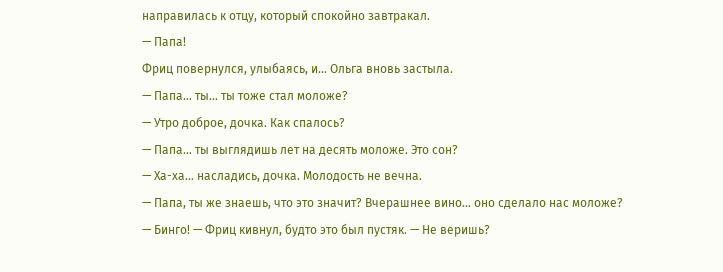направилась к отцу, который спокойно завтракал.
— Папа!
Фриц повернулся, улыбаясь, и… Ольга вновь застыла.
— Папа… ты… ты тоже стал моложе?
— Утро доброе, дочка. Как спалось?
— Папа… ты выглядишь лет на десять моложе. Это сон?
— Ха-ха… насладись, дочка. Молодость не вечна.
— Папа, ты же знаешь, что это значит? Вчерашнее вино… оно сделало нас моложе?
— Бинго! — Фриц кивнул, будто это был пустяк. — Не веришь?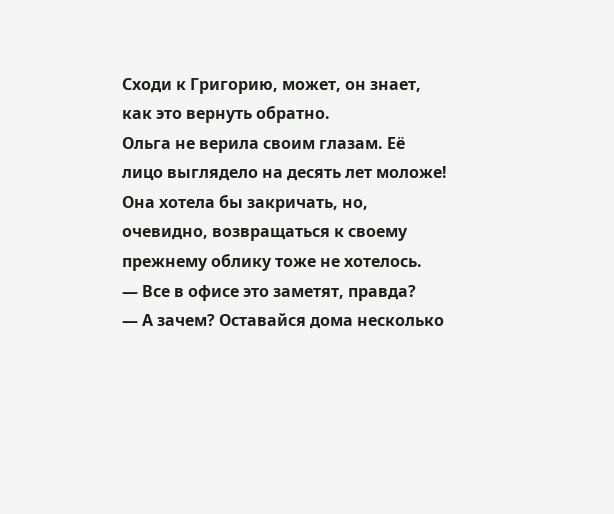Сходи к Григорию, может, он знает, как это вернуть обратно.
Ольга не верила своим глазам. Её лицо выглядело на десять лет моложе! Она хотела бы закричать, но, очевидно, возвращаться к своему прежнему облику тоже не хотелось.
— Все в офисе это заметят, правда?
— А зачем? Оставайся дома несколько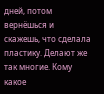дней, потом вернёшься и скажешь, что сделала пластику. Делают же так многие. Кому какое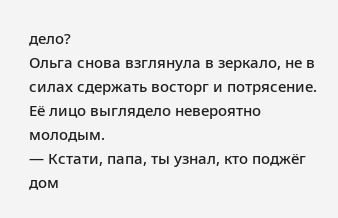дело?
Ольга снова взглянула в зеркало, не в силах сдержать восторг и потрясение. Её лицо выглядело невероятно молодым.
— Кстати, папа, ты узнал, кто поджёг дом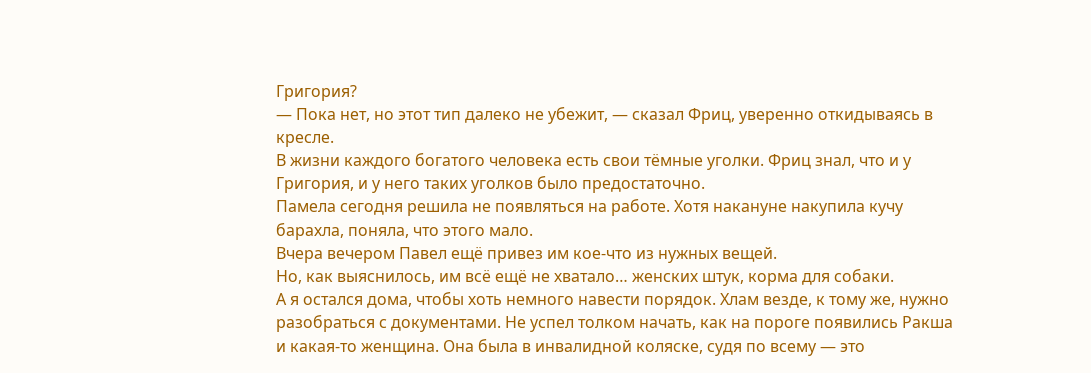Григория?
— Пока нет, но этот тип далеко не убежит, — сказал Фриц, уверенно откидываясь в кресле.
В жизни каждого богатого человека есть свои тёмные уголки. Фриц знал, что и у Григория, и у него таких уголков было предостаточно.
Памела сегодня решила не появляться на работе. Хотя накануне накупила кучу барахла, поняла, что этого мало.
Вчера вечером Павел ещё привез им кое-что из нужных вещей.
Но, как выяснилось, им всё ещё не хватало… женских штук, корма для собаки.
А я остался дома, чтобы хоть немного навести порядок. Хлам везде, к тому же, нужно разобраться с документами. Не успел толком начать, как на пороге появились Ракша и какая-то женщина. Она была в инвалидной коляске, судя по всему — это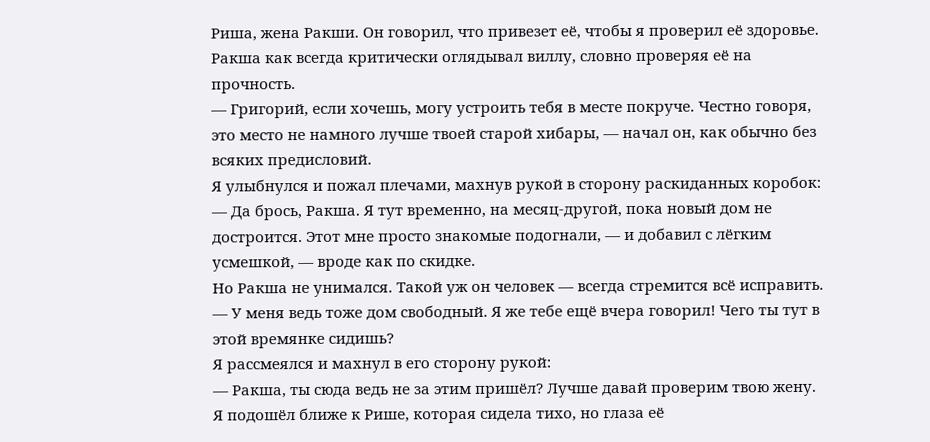Риша, жена Ракши. Он говорил, что привезет её, чтобы я проверил её здоровье.
Ракша как всегда критически оглядывал виллу, словно проверяя её на прочность.
— Григорий, если хочешь, могу устроить тебя в месте покруче. Честно говоря, это место не намного лучше твоей старой хибары, — начал он, как обычно без всяких предисловий.
Я улыбнулся и пожал плечами, махнув рукой в сторону раскиданных коробок:
— Да брось, Ракша. Я тут временно, на месяц-другой, пока новый дом не достроится. Этот мне просто знакомые подогнали, — и добавил с лёгким усмешкой, — вроде как по скидке.
Но Ракша не унимался. Такой уж он человек — всегда стремится всё исправить.
— У меня ведь тоже дом свободный. Я же тебе ещё вчера говорил! Чего ты тут в этой времянке сидишь?
Я рассмеялся и махнул в его сторону рукой:
— Ракша, ты сюда ведь не за этим пришёл? Лучше давай проверим твою жену.
Я подошёл ближе к Рише, которая сидела тихо, но глаза её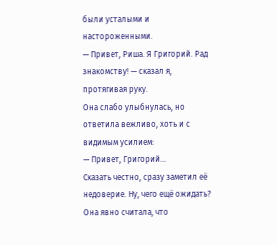были усталыми и настороженными.
— Привет, Риша. Я Григорий. Рад знакомству! — сказал я, протягивая руку.
Она слабо улыбнулась, но ответила вежливо, хоть и с видимым усилием:
— Привет, Григорий…
Сказать честно, сразу заметил её недоверие. Ну, чего ещё ожидать? Она явно считала, что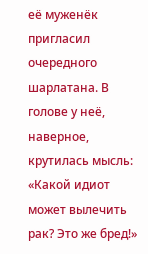её муженёк пригласил очередного шарлатана. В голове у неё, наверное, крутилась мысль: «Какой идиот может вылечить рак? Это же бред!»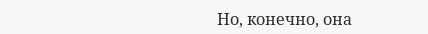Но, конечно, она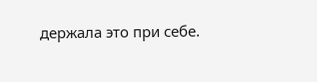держала это при себе.